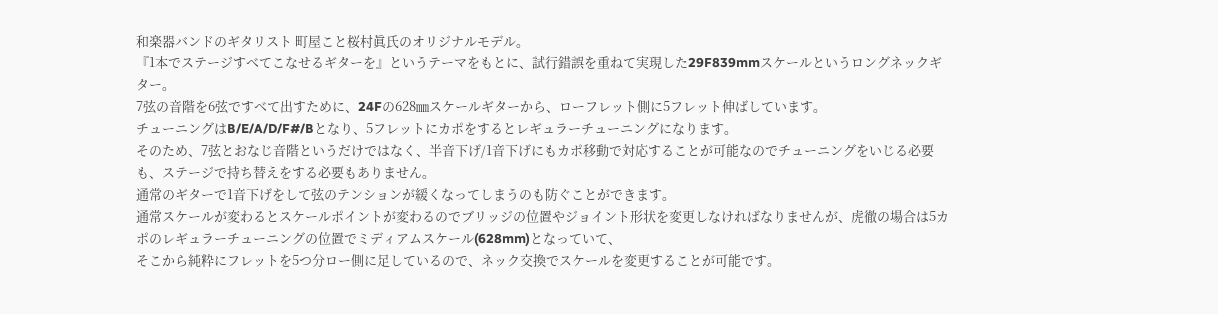和楽器バンドのギタリスト 町屋こと桜村眞氏のオリジナルモデル。
『1本でステージすべてこなせるギターを』というテーマをもとに、試行錯誤を重ねて実現した29F839mmスケールというロングネックギター。
7弦の音階を6弦ですべて出すために、24Fの628㎜スケールギターから、ローフレット側に5フレット伸ばしています。
チューニングはB/E/A/D/F#/Bとなり、5フレットにカポをするとレギュラーチューニングになります。
そのため、7弦とおなじ音階というだけではなく、半音下げ/1音下げにもカポ移動で対応することが可能なのでチューニングをいじる必要も、ステージで持ち替えをする必要もありません。
通常のギターで1音下げをして弦のテンションが緩くなってしまうのも防ぐことができます。
通常スケールが変わるとスケールポイントが変わるのでブリッジの位置やジョイント形状を変更しなければなりませんが、虎徹の場合は5カポのレギュラーチューニングの位置でミディアムスケール(628mm)となっていて、
そこから純粋にフレットを5つ分ロー側に足しているので、ネック交換でスケールを変更することが可能です。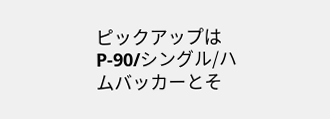ピックアップはP-90/シングル/ハムバッカーとそ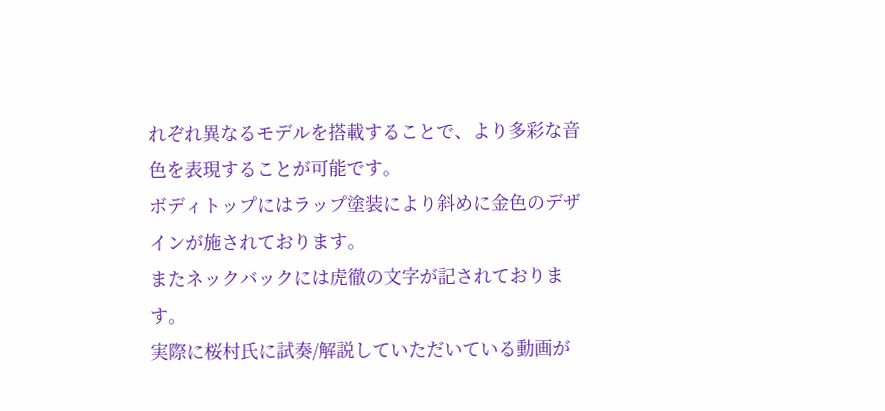れぞれ異なるモデルを搭載することで、より多彩な音色を表現することが可能です。
ボディトップにはラップ塗装により斜めに金色のデザインが施されております。
またネックバックには虎徹の文字が記されております。
実際に桜村氏に試奏/解説していただいている動画が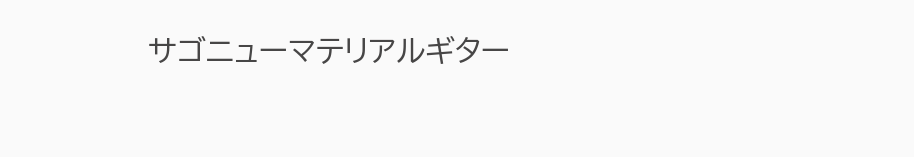サゴニューマテリアルギター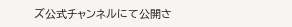ズ公式チャンネルにて公開さ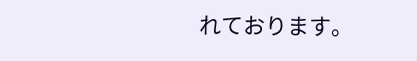れております。